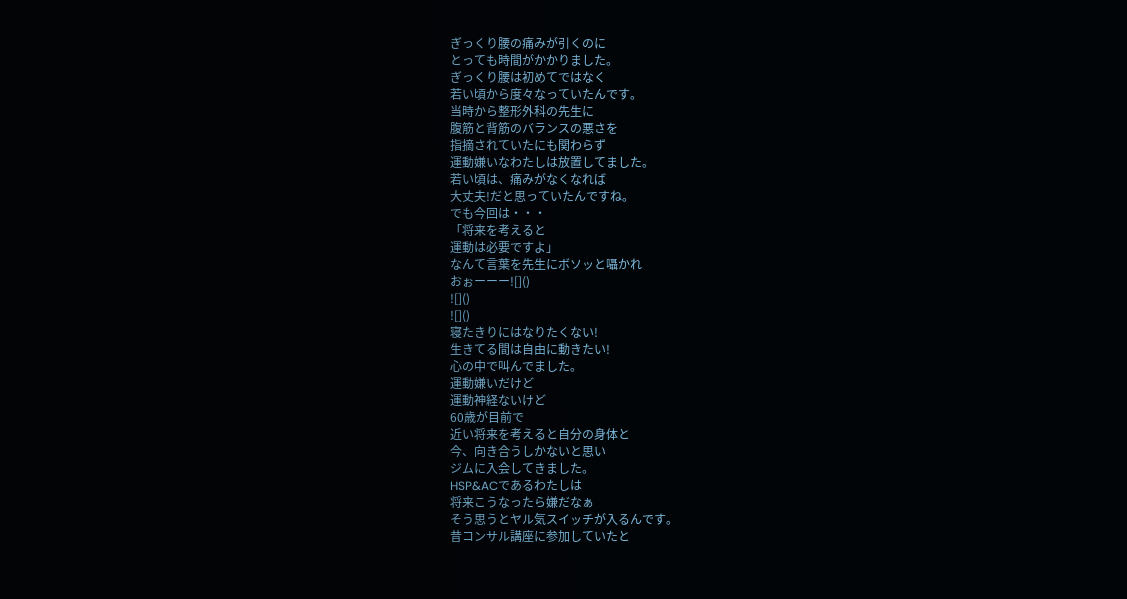ぎっくり腰の痛みが引くのに
とっても時間がかかりました。
ぎっくり腰は初めてではなく
若い頃から度々なっていたんです。
当時から整形外科の先生に
腹筋と背筋のバランスの悪さを
指摘されていたにも関わらず
運動嫌いなわたしは放置してました。
若い頃は、痛みがなくなれば
大丈夫!だと思っていたんですね。
でも今回は・・・
「将来を考えると
運動は必要ですよ」
なんて言葉を先生にボソッと囁かれ
おぉーーー![]()
![]()
![]()
寝たきりにはなりたくない!
生きてる間は自由に動きたい!
心の中で叫んでました。
運動嫌いだけど
運動神経ないけど
60歳が目前で
近い将来を考えると自分の身体と
今、向き合うしかないと思い
ジムに入会してきました。
HSP&ACであるわたしは
将来こうなったら嫌だなぁ
そう思うとヤル気スイッチが入るんです。
昔コンサル講座に参加していたと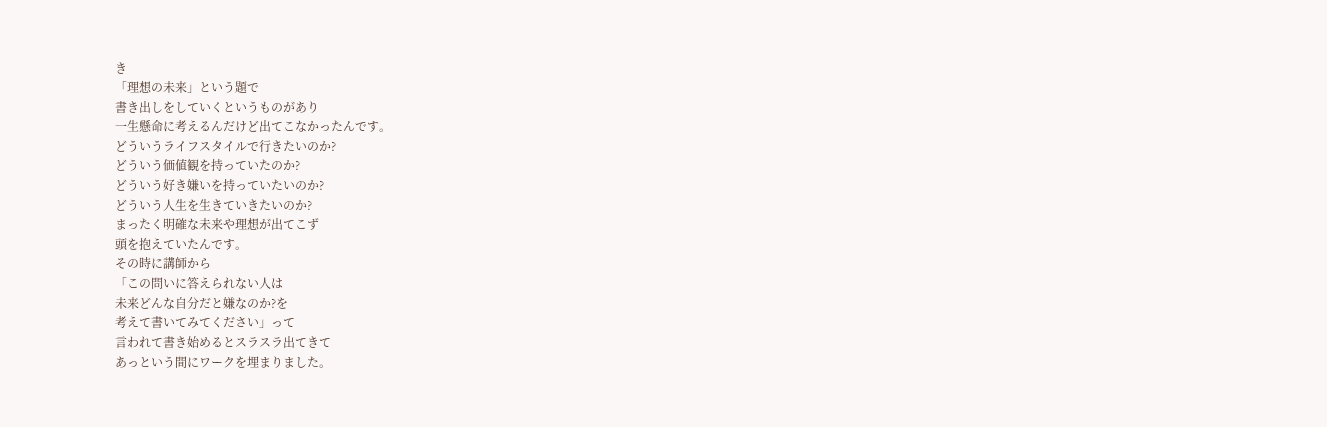き
「理想の未来」という題で
書き出しをしていくというものがあり
一生懸命に考えるんだけど出てこなかったんです。
どういうライフスタイルで行きたいのか?
どういう価値観を持っていたのか?
どういう好き嫌いを持っていたいのか?
どういう人生を生きていきたいのか?
まったく明確な未来や理想が出てこず
頭を抱えていたんです。
その時に講師から
「この問いに答えられない人は
未来どんな自分だと嫌なのか?を
考えて書いてみてください」って
言われて書き始めるとスラスラ出てきて
あっという間にワークを埋まりました。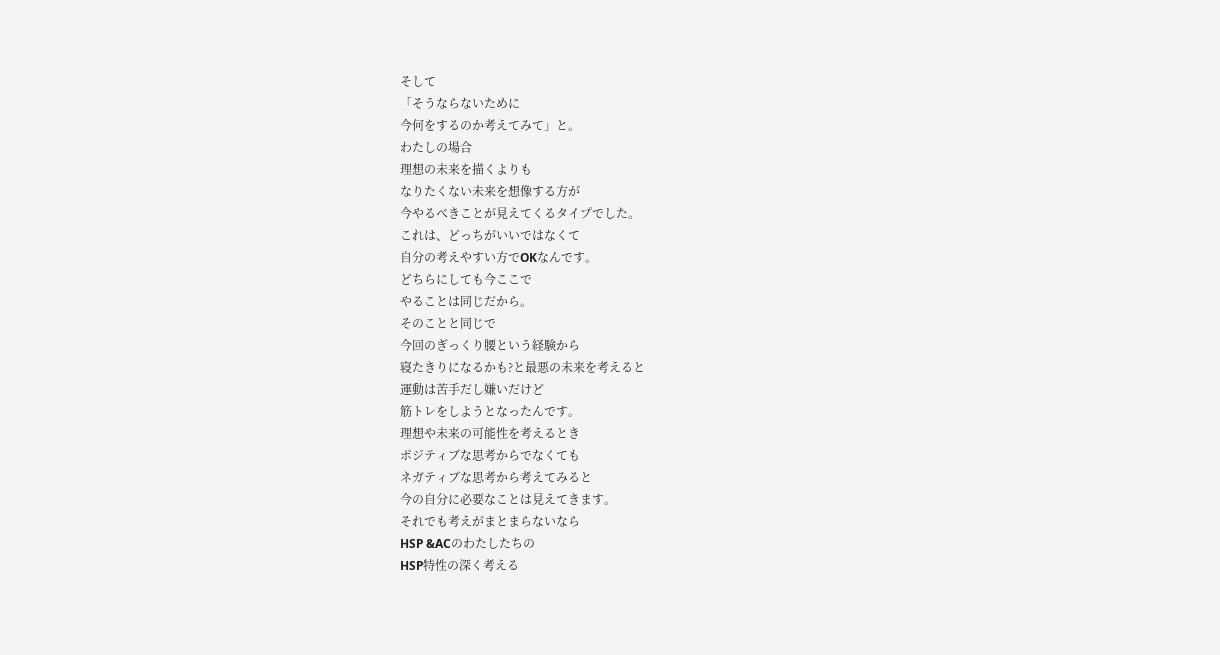そして
「そうならないために
今何をするのか考えてみて」と。
わたしの場合
理想の未来を描くよりも
なりたくない未来を想像する方が
今やるべきことが見えてくるタイプでした。
これは、どっちがいいではなくて
自分の考えやすい方でOKなんです。
どちらにしても今ここで
やることは同じだから。
そのことと同じで
今回のぎっくり腰という経験から
寝たきりになるかも?と最悪の未来を考えると
運動は苦手だし嫌いだけど
筋トレをしようとなったんです。
理想や未来の可能性を考えるとき
ポジティブな思考からでなくても
ネガティブな思考から考えてみると
今の自分に必要なことは見えてきます。
それでも考えがまとまらないなら
HSP &ACのわたしたちの
HSP特性の深く考える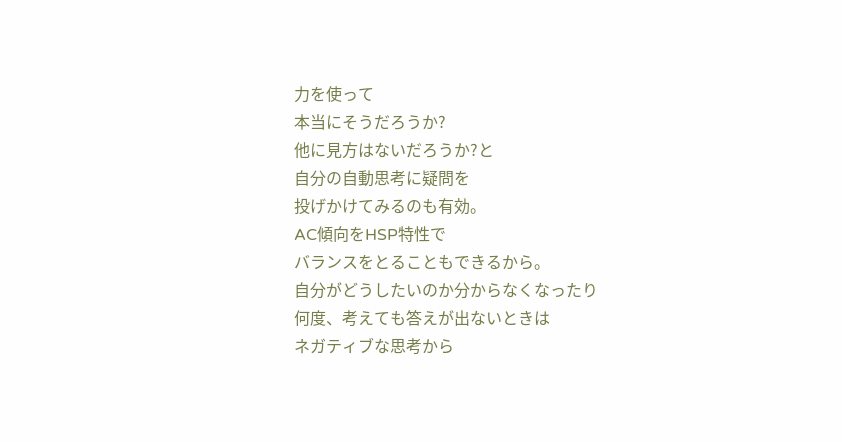力を使って
本当にそうだろうか?
他に見方はないだろうか?と
自分の自動思考に疑問を
投げかけてみるのも有効。
AC傾向をHSP特性で
バランスをとることもできるから。
自分がどうしたいのか分からなくなったり
何度、考えても答えが出ないときは
ネガティブな思考から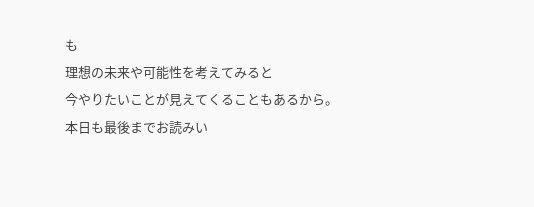も
理想の未来や可能性を考えてみると
今やりたいことが見えてくることもあるから。
本日も最後までお読みい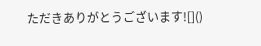ただきありがとうございます![]()